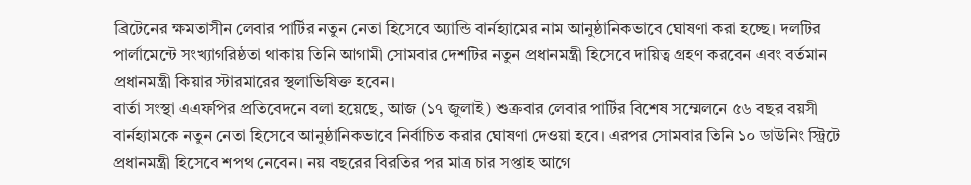ব্রিটেনের ক্ষমতাসীন লেবার পার্টির নতুন নেতা হিসেবে অ্যান্ডি বার্নহ্যামের নাম আনুষ্ঠানিকভাবে ঘোষণা করা হচ্ছে। দলটির পার্লামেন্টে সংখ্যাগরিষ্ঠতা থাকায় তিনি আগামী সোমবার দেশটির নতুন প্রধানমন্ত্রী হিসেবে দায়িত্ব গ্রহণ করবেন এবং বর্তমান প্রধানমন্ত্রী কিয়ার স্টারমারের স্থলাভিষিক্ত হবেন।
বার্তা সংস্থা এএফপির প্রতিবেদনে বলা হয়েছে, আজ (১৭ জুলাই) শুক্রবার লেবার পার্টির বিশেষ সম্মেলনে ৫৬ বছর বয়সী বার্নহ্যামকে নতুন নেতা হিসেবে আনুষ্ঠানিকভাবে নির্বাচিত করার ঘোষণা দেওয়া হবে। এরপর সোমবার তিনি ১০ ডাউনিং স্ট্রিটে প্রধানমন্ত্রী হিসেবে শপথ নেবেন। নয় বছরের বিরতির পর মাত্র চার সপ্তাহ আগে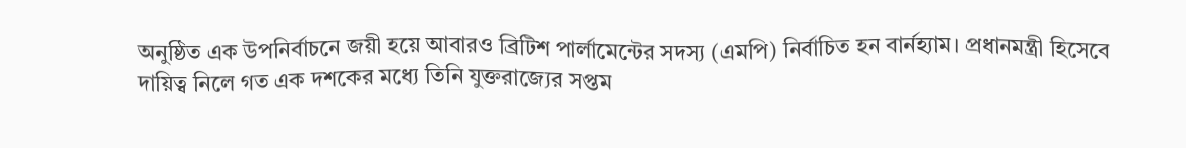অনুষ্ঠিত এক উপনির্বাচনে জয়ী হয়ে আবারও ব্রিটিশ পার্লামেন্টের সদস্য (এমপি) নির্বাচিত হন বার্নহ্যাম। প্রধানমন্ত্রী হিসেবে দায়িত্ব নিলে গত এক দশকের মধ্যে তিনি যুক্তরাজ্যের সপ্তম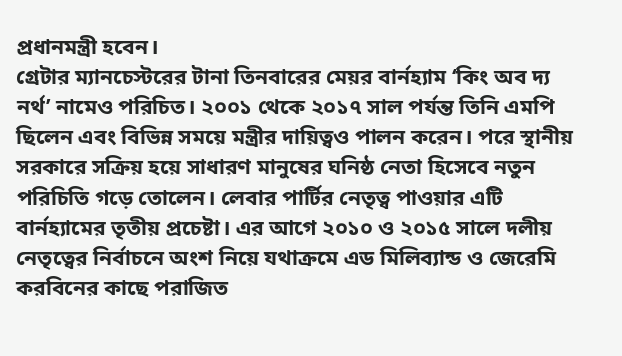প্রধানমন্ত্রী হবেন।
গ্রেটার ম্যানচেস্টরের টানা তিনবারের মেয়র বার্নহ্যাম ‘কিং অব দ্য নর্থ’ নামেও পরিচিত। ২০০১ থেকে ২০১৭ সাল পর্যন্ত তিনি এমপি ছিলেন এবং বিভিন্ন সময়ে মন্ত্রীর দায়িত্বও পালন করেন। পরে স্থানীয় সরকারে সক্রিয় হয়ে সাধারণ মানুষের ঘনিষ্ঠ নেতা হিসেবে নতুন পরিচিতি গড়ে তোলেন। লেবার পার্টির নেতৃত্ব পাওয়ার এটি বার্নহ্যামের তৃতীয় প্রচেষ্টা। এর আগে ২০১০ ও ২০১৫ সালে দলীয় নেতৃত্বের নির্বাচনে অংশ নিয়ে যথাক্রমে এড মিলিব্যান্ড ও জেরেমি করবিনের কাছে পরাজিত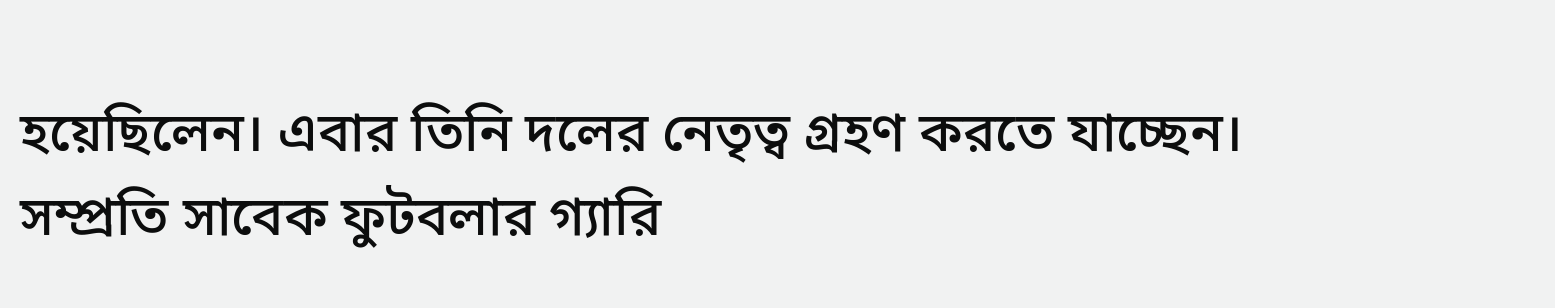হয়েছিলেন। এবার তিনি দলের নেতৃত্ব গ্রহণ করতে যাচ্ছেন।
সম্প্রতি সাবেক ফুটবলার গ্যারি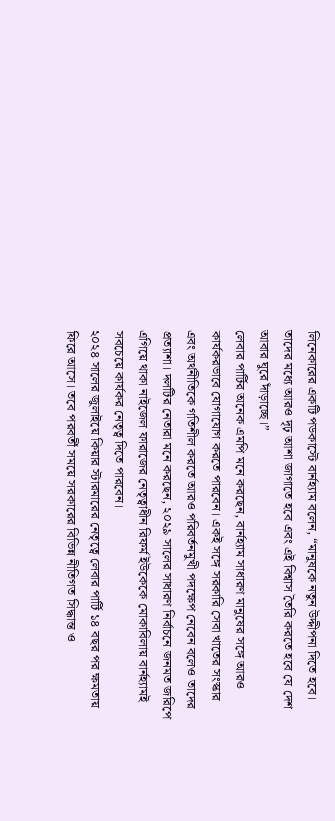লিনেকারের একটি পডকাস্টে বার্নহ্যাম বলেন, “মানুষকে নতুন উদ্দীপনা দিতে হবে। তাদের মধ্যে আরও দৃঢ় আশা জাগাতে হবে এবং এই বিশ্বাস তৈরি করতে হবে যে দেশ আবার ঘুরে দাঁড়াচ্ছে।”
লেবার পার্টির অনেক এমপি মনে করছেন, বার্নহ্যাম সাধারণ মানুষের সঙ্গে আরও কার্যকরভাবে যোগাযোগ করতে পারবেন। একই সঙ্গে সরকারি সেবা খাতের সংস্কার এবং অর্থনীতিকে গতিশীল করতে আরও পরিবর্তনমুখী পদক্ষেপ নেবেন বলেও তাদের প্রত্যাশা। দলটির নেতারা মনে করছেন, ২০২৯ সালের সাধারণ নির্বাচনে জনমত জরিপে এগিয়ে থাকা নাইজেল ফারাজের নেতৃত্বাধীন রিফর্ম ইউকেকে মোকাবিলায় বার্নহ্যামই সবচেয়ে কার্যকর নেতৃত্ব দিতে পারবেন।
২০২৪ সালের জুলাইয়ে কিয়ার স্টারমারের নেতৃত্বে লেবার পার্টি ১৪ বছর পর ক্ষমতায় ফিরে আসে। তবে পরবর্তী সময়ে সরকারের বিভিন্ন নীতিগত সিদ্ধান্ত ও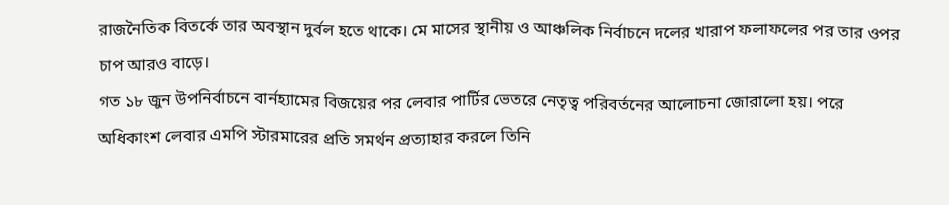রাজনৈতিক বিতর্কে তার অবস্থান দুর্বল হতে থাকে। মে মাসের স্থানীয় ও আঞ্চলিক নির্বাচনে দলের খারাপ ফলাফলের পর তার ওপর চাপ আরও বাড়ে।
গত ১৮ জুন উপনির্বাচনে বার্নহ্যামের বিজয়ের পর লেবার পার্টির ভেতরে নেতৃত্ব পরিবর্তনের আলোচনা জোরালো হয়। পরে অধিকাংশ লেবার এমপি স্টারমারের প্রতি সমর্থন প্রত্যাহার করলে তিনি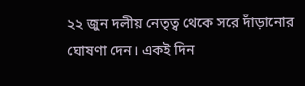২২ জুন দলীয় নেতৃত্ব থেকে সরে দাঁড়ানোর ঘোষণা দেন। একই দিন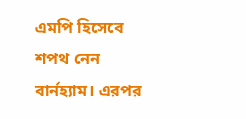এমপি হিসেবে শপথ নেন বার্নহ্যাম। এরপর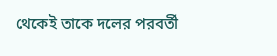থেকেই তাকে দলের পরবর্তী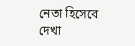নেতা হিসেবে দেখা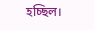হচ্ছিল।